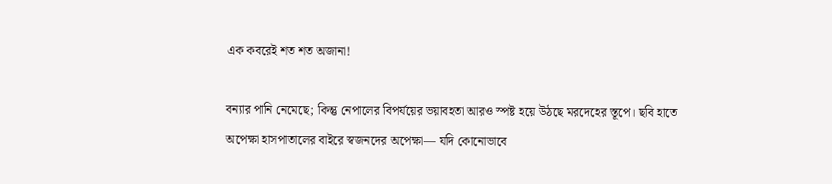এক কবরেই শত শত অজানা!

বন্যার পানি নেমেছে; কিন্তু নেপালের বিপর্যয়ের ভয়াবহতা আরও স্পষ্ট হয়ে উঠছে মরদেহের স্তূপে। ছবি হাতে অপেক্ষা হাসপাতালের বাইরে স্বজনদের অপেক্ষা— যদি কোনোভাবে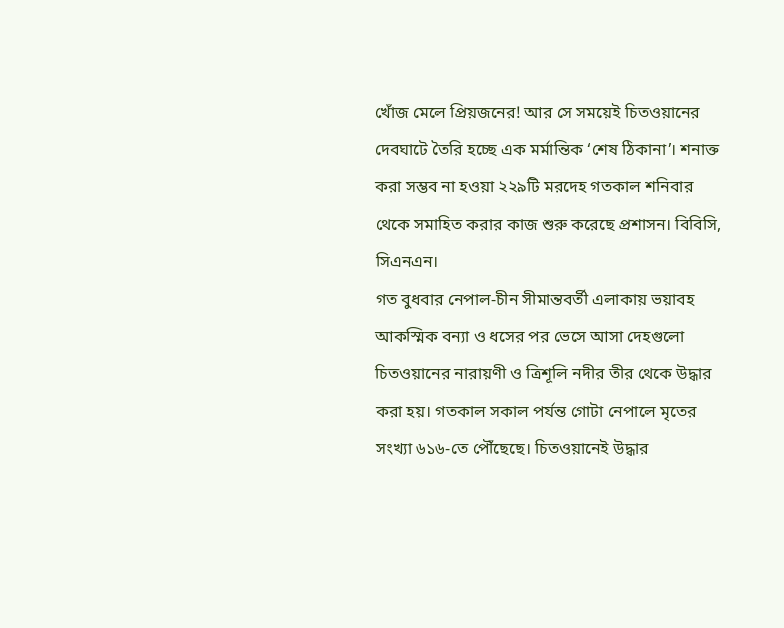খোঁজ মেলে প্রিয়জনের! আর সে সময়েই চিতওয়ানের দেবঘাটে তৈরি হচ্ছে এক মর্মান্তিক ‘শেষ ঠিকানা’। শনাক্ত করা সম্ভব না হওয়া ২২৯টি মরদেহ গতকাল শনিবার থেকে সমাহিত করার কাজ শুরু করেছে প্রশাসন। বিবিসি, সিএনএন।
গত বুধবার নেপাল-চীন সীমান্তবর্তী এলাকায় ভয়াবহ আকস্মিক বন্যা ও ধসের পর ভেসে আসা দেহগুলো চিতওয়ানের নারায়ণী ও ত্রিশূলি নদীর তীর থেকে উদ্ধার করা হয়। গতকাল সকাল পর্যন্ত গোটা নেপালে মৃতের সংখ্যা ৬১৬-তে পৌঁছেছে। চিতওয়ানেই উদ্ধার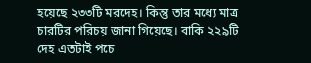হয়েছে ২৩৩টি মরদেহ। কিন্তু তার মধ্যে মাত্র চারটির পরিচয় জানা গিয়েছে। বাকি ২২৯টি দেহ এতটাই পচে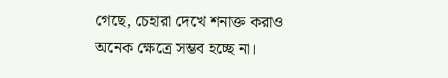গেছে, চেহারা দেখে শনাক্ত করাও অনেক ক্ষেত্রে সম্ভব হচ্ছে না।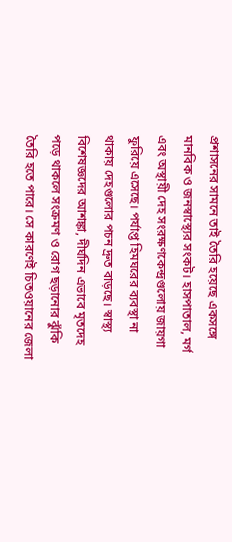প্রশাসনের সামনে তাই তৈরি হয়েছে একসঙ্গে মানবিক ও জনস্বাস্থ্যের সংকট। হাসপাতাল, মর্গ এবং অস্থায়ী দেহ সংরক্ষণকেন্দ্রগুলোয় জায়গা ফুরিয়ে এসেছে। পর্যাপ্ত হিমঘরের ব্যবস্থা না থাকায় দেহগুলোর পচন দ্রুত বাড়ছে। স্বাস্থ্য বিশেষজ্ঞদের আশঙ্কা, দীর্ঘদিন এভাবে মৃতদেহ পড়ে থাকলে সংক্রমণ ও রোগ ছড়ানোর ঝুঁকি তৈরি হতে পারে। সে কারণেই চিতওয়ানের জেলা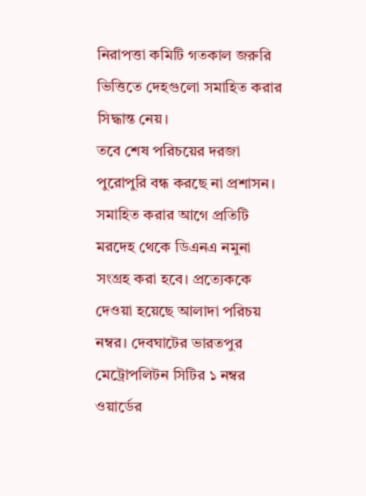নিরাপত্তা কমিটি গতকাল জরুরি ভিত্তিতে দেহগুলো সমাহিত করার সিদ্ধান্ত নেয়।
তবে শেষ পরিচয়ের দরজা পুরোপুরি বন্ধ করছে না প্রশাসন। সমাহিত করার আগে প্রতিটি মরদেহ থেকে ডিএনএ নমুনা সংগ্রহ করা হবে। প্রত্যেককে দেওয়া হয়েছে আলাদা পরিচয় নম্বর। দেবঘাটের ভারতপুর মেট্রোপলিটন সিটির ১ নম্বর ওয়ার্ডের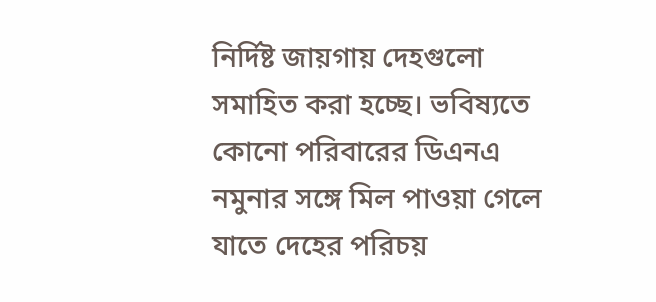নির্দিষ্ট জায়গায় দেহগুলো সমাহিত করা হচ্ছে। ভবিষ্যতে কোনো পরিবারের ডিএনএ নমুনার সঙ্গে মিল পাওয়া গেলে যাতে দেহের পরিচয়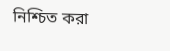নিশ্চিত করা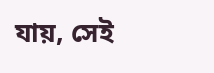যায়, সেই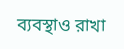ব্যবস্থাও রাখা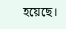হয়েছে।